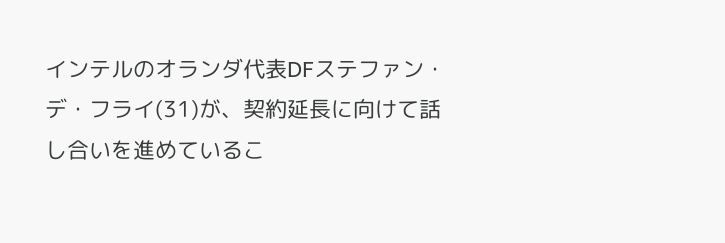インテルのオランダ代表DFステファン・デ・フライ(31)が、契約延長に向けて話し合いを進めているこ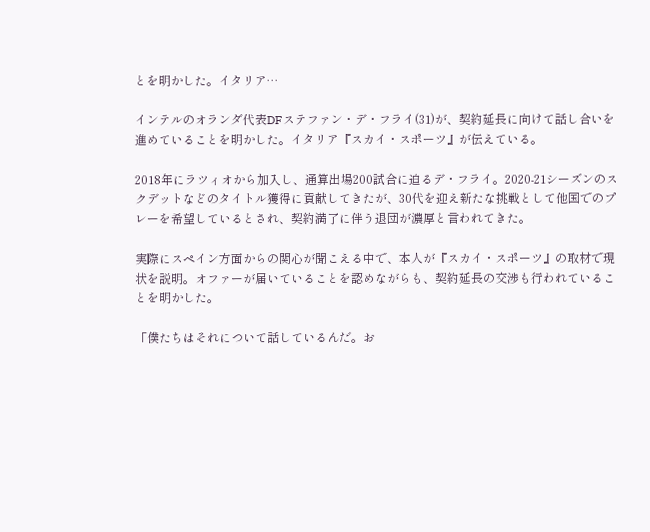とを明かした。イタリア…

インテルのオランダ代表DFステファン・デ・フライ(31)が、契約延長に向けて話し合いを進めていることを明かした。イタリア『スカイ・スポーツ』が伝えている。

2018年にラツィオから加入し、通算出場200試合に迫るデ・フライ。2020-21シーズンのスクデットなどのタイトル獲得に貢献してきたが、30代を迎え新たな挑戦として他国でのプレーを希望しているとされ、契約満了に伴う退団が濃厚と言われてきた。

実際にスペイン方面からの関心が聞こえる中で、本人が『スカイ・スポーツ』の取材で現状を説明。オファーが届いていることを認めながらも、契約延長の交渉も行われていることを明かした。

「僕たちはそれについて話しているんだ。お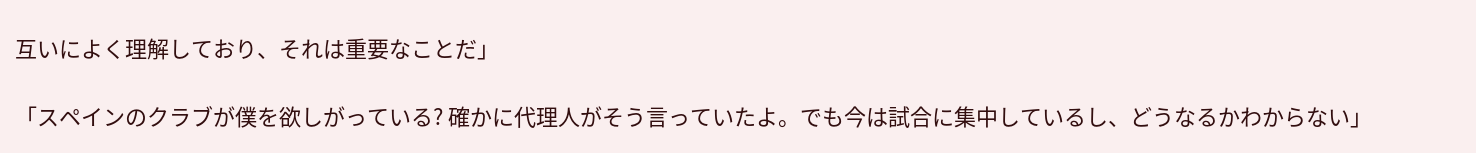互いによく理解しており、それは重要なことだ」

「スペインのクラブが僕を欲しがっている? 確かに代理人がそう言っていたよ。でも今は試合に集中しているし、どうなるかわからない」